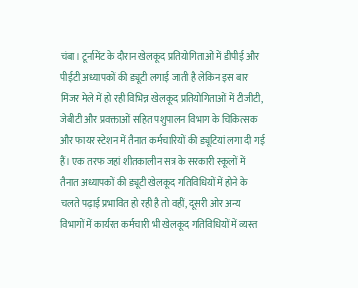चंबा। टूर्नामेंट के दौरान खेलकूद प्रतियोगिताओं में डीपीई और पीईटी अध्यापकों की ड्यूटी लगाई जाती है लेकिन इस बार मिंजर मेले में हो रही विभिन्न खेलकूद प्रतियोगिताओं में टीजीटी, जेबीटी और प्रवक्ताओं सहित पशुपालन विभाग के चिकित्सक और फायर स्टेशन में तैनात कर्मचारियों की ड्यूटियां लगा दी गई हैं। एक तरफ जहां शीतकालीन सत्र के सरकारी स्कूलों में तैनात अध्यापकों की ड्यूटी खेलकूद गतिविधियों में होने के चलते पढ़ाई प्रभावित हो रही है तो वहीं, दूसरी ओर अन्य विभागों में कार्यरत कर्मचारी भी खेलकूद गतिविधियों में व्यस्त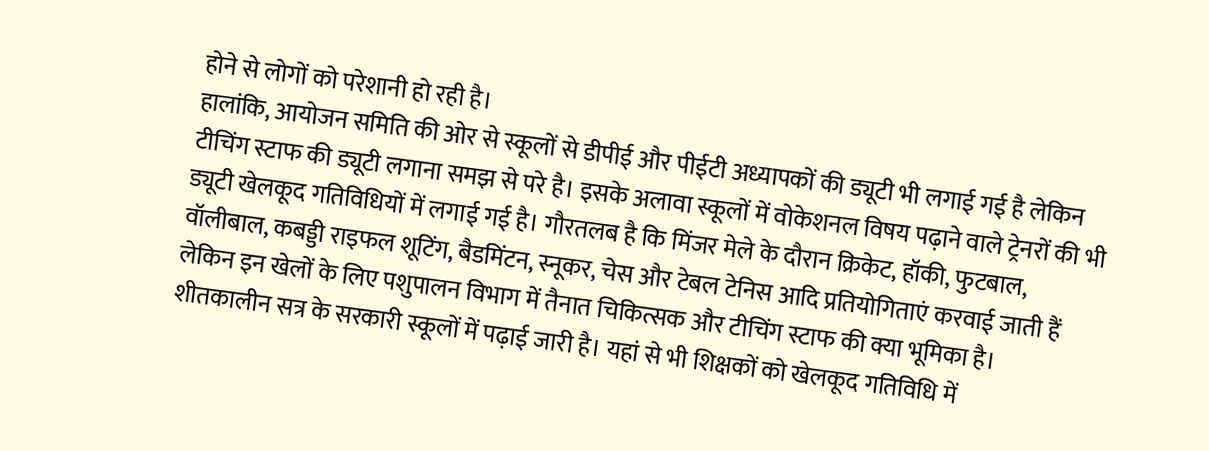होने से लोगों को परेशानी हो रही है।
हालांकि, आयोजन समिति की ओर से स्कूलों से डीपीई और पीईटी अध्यापकों की ड्यूटी भी लगाई गई है लेकिन टीचिंग स्टाफ की ड्यूटी लगाना समझ से परे है। इसके अलावा स्कूलों में वोकेशनल विषय पढ़ाने वाले ट्रेनरों की भी ड्यूटी खेलकूद गतिविधियों में लगाई गई है। गौरतलब है कि मिंजर मेले के दौरान क्रिकेट, हॉकी, फुटबाल, वॉलीबाल, कबड्डी राइफल शूटिंग, बैडमिंटन, स्नूकर, चेस और टेबल टेनिस आदि प्रतियोगिताएं करवाई जाती हैं लेकिन इन खेलों के लिए पशुपालन विभाग में तैनात चिकित्सक और टीचिंग स्टाफ की क्या भूमिका है। शीतकालीन सत्र के सरकारी स्कूलों में पढ़ाई जारी है। यहां से भी शिक्षकों को खेलकूद गतिविधि में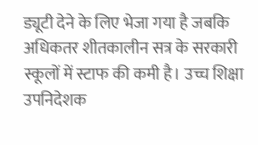ड्यूटी देने के लिए भेजा गया है जबकि अधिकतर शीतकालीन सत्र के सरकारी स्कूलों में स्टाफ की कमी है। उच्च शिक्षा उपनिदेशक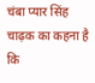चंबा प्यार सिंह चाढ़क का कहना है कि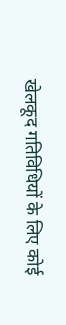खेलकूद गतिविधियों के लिए कोई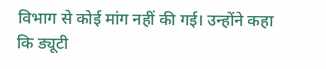विभाग से कोई मांग नहीं की गई। उन्होंने कहा कि ड्यूटी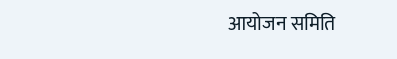आयोजन समिति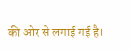की ओर से लगाई गई है।